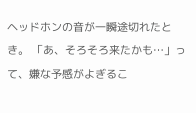ヘッドホンの音が一瞬途切れたとき。 「あ、そろそろ来たかも…」って、嫌な予感がよぎるこ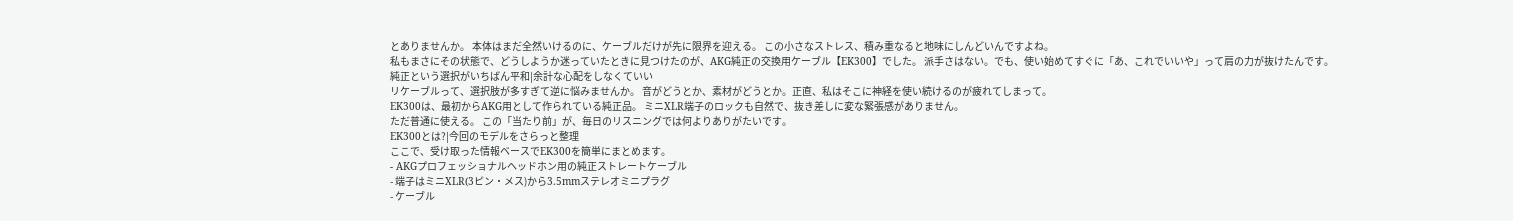とありませんか。 本体はまだ全然いけるのに、ケーブルだけが先に限界を迎える。 この小さなストレス、積み重なると地味にしんどいんですよね。
私もまさにその状態で、どうしようか迷っていたときに見つけたのが、AKG純正の交換用ケーブル【EK300】でした。 派手さはない。でも、使い始めてすぐに「あ、これでいいや」って肩の力が抜けたんです。
純正という選択がいちばん平和|余計な心配をしなくていい
リケーブルって、選択肢が多すぎて逆に悩みませんか。 音がどうとか、素材がどうとか。正直、私はそこに神経を使い続けるのが疲れてしまって。
EK300は、最初からAKG用として作られている純正品。 ミニXLR端子のロックも自然で、抜き差しに変な緊張感がありません。
ただ普通に使える。 この「当たり前」が、毎日のリスニングでは何よりありがたいです。
EK300とは?|今回のモデルをさらっと整理
ここで、受け取った情報ベースでEK300を簡単にまとめます。
- AKGプロフェッショナルヘッドホン用の純正ストレートケーブル
- 端子はミニXLR(3ピン・メス)から3.5mmステレオミニプラグ
- ケーブル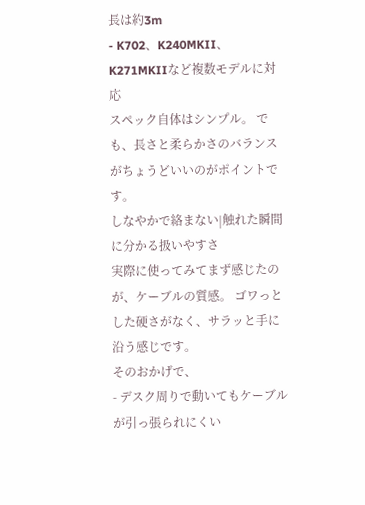長は約3m
- K702、K240MKII、K271MKIIなど複数モデルに対応
スペック自体はシンプル。 でも、長さと柔らかさのバランスがちょうどいいのがポイントです。
しなやかで絡まない|触れた瞬間に分かる扱いやすさ
実際に使ってみてまず感じたのが、ケーブルの質感。 ゴワっとした硬さがなく、サラッと手に沿う感じです。
そのおかげで、
- デスク周りで動いてもケーブルが引っ張られにくい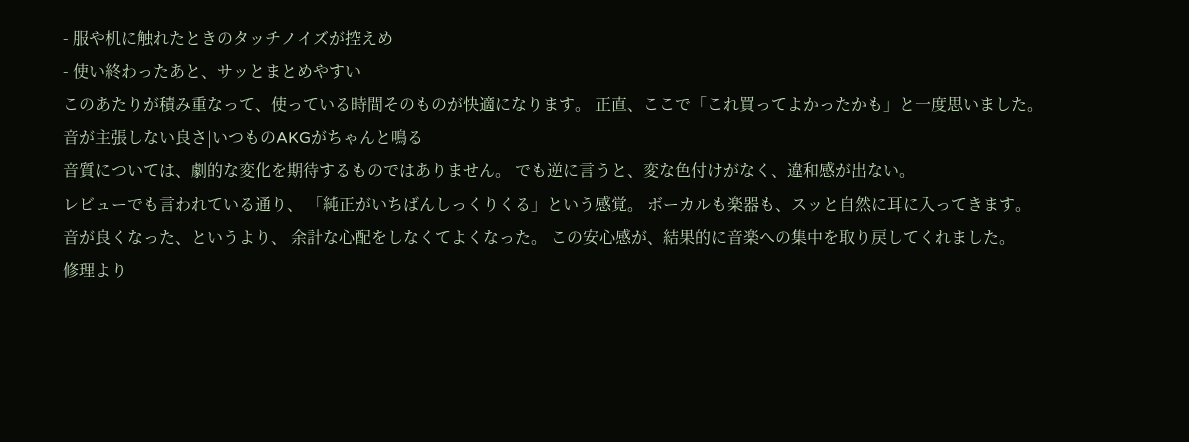- 服や机に触れたときのタッチノイズが控えめ
- 使い終わったあと、サッとまとめやすい
このあたりが積み重なって、使っている時間そのものが快適になります。 正直、ここで「これ買ってよかったかも」と一度思いました。
音が主張しない良さ|いつものAKGがちゃんと鳴る
音質については、劇的な変化を期待するものではありません。 でも逆に言うと、変な色付けがなく、違和感が出ない。
レビューでも言われている通り、 「純正がいちばんしっくりくる」という感覚。 ボーカルも楽器も、スッと自然に耳に入ってきます。
音が良くなった、というより、 余計な心配をしなくてよくなった。 この安心感が、結果的に音楽への集中を取り戻してくれました。
修理より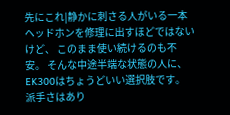先にこれ|静かに刺さる人がいる一本
ヘッドホンを修理に出すほどではないけど、 このまま使い続けるのも不安。 そんな中途半端な状態の人に、EK300はちょうどいい選択肢です。
派手さはあり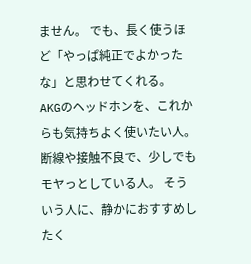ません。 でも、長く使うほど「やっぱ純正でよかったな」と思わせてくれる。
AKGのヘッドホンを、これからも気持ちよく使いたい人。 断線や接触不良で、少しでもモヤっとしている人。 そういう人に、静かにおすすめしたく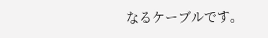なるケーブルです。